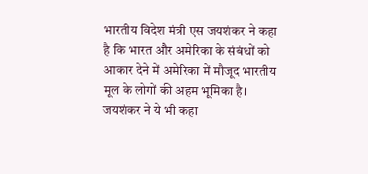भारतीय विदेश मंत्री एस जयशंकर ने कहा है कि भारत और अमेरिका के संबंधों को आकार देने में अमेरिका में मौजूद भारतीय मूल के लोगों की अहम भूमिका है। जयशंकर ने ये भी कहा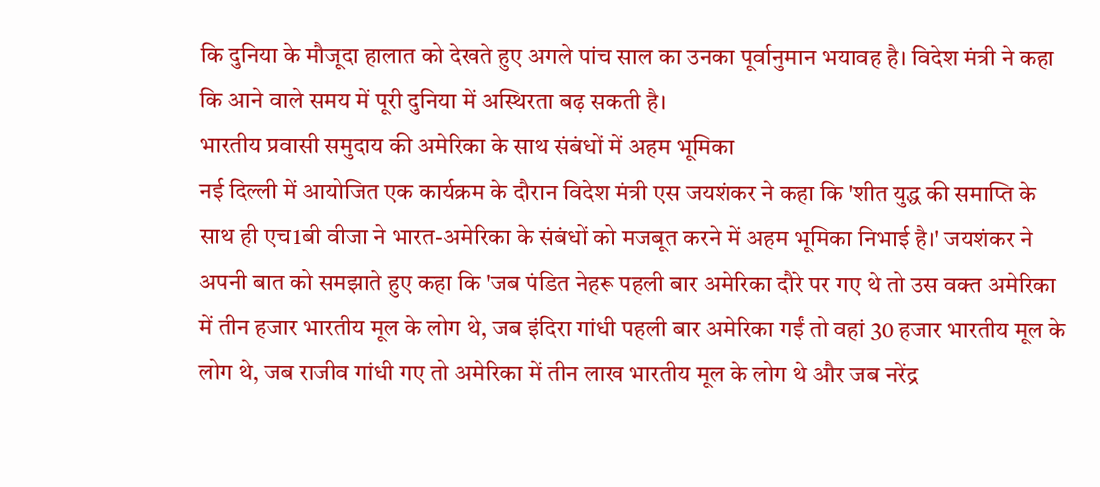कि दुनिया के मौजूदा हालात को देखते हुए अगले पांच साल का उनका पूर्वानुमान भयावह है। विदेश मंत्री ने कहा कि आने वाले समय में पूरी दुनिया में अस्थिरता बढ़ सकती है।
भारतीय प्रवासी समुदाय की अमेरिका के साथ संबंधों में अहम भूमिका
नई दिल्ली में आयोजित एक कार्यक्रम के दौरान विदेश मंत्री एस जयशंकर ने कहा कि 'शीत युद्ध की समाप्ति के साथ ही एच1बी वीजा ने भारत-अमेरिका के संबंधों को मजबूत करने में अहम भूमिका निभाई है।' जयशंकर ने अपनी बात को समझाते हुए कहा कि 'जब पंडित नेहरू पहली बार अमेरिका दौरे पर गए थे तो उस वक्त अमेरिका में तीन हजार भारतीय मूल के लोग थे, जब इंदिरा गांधी पहली बार अमेरिका गईं तो वहां 30 हजार भारतीय मूल के लोग थे, जब राजीव गांधी गए तो अमेरिका में तीन लाख भारतीय मूल के लोग थे और जब नरेंद्र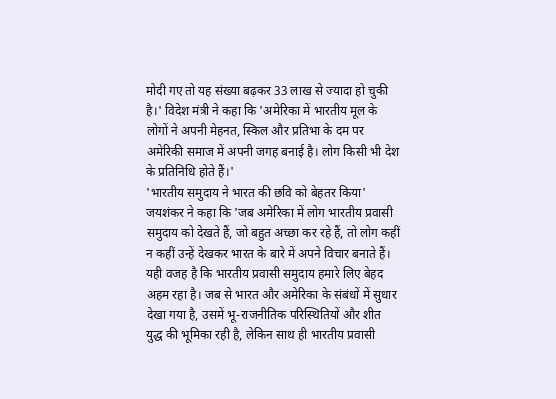मोदी गए तो यह संख्या बढ़कर 33 लाख से ज्यादा हो चुकी है।' विदेश मंत्री ने कहा कि 'अमेरिका में भारतीय मूल के लोगों ने अपनी मेहनत, स्किल और प्रतिभा के दम पर अमेरिकी समाज में अपनी जगह बनाई है। लोग किसी भी देश के प्रतिनिधि होते हैं।'
'भारतीय समुदाय ने भारत की छवि को बेहतर किया'
जयशंकर ने कहा कि 'जब अमेरिका में लोग भारतीय प्रवासी समुदाय को देखते हैं, जो बहुत अच्छा कर रहे हैं, तो लोग कहीं न कहीं उन्हें देखकर भारत के बारे में अपने विचार बनाते हैं। यही वजह है कि भारतीय प्रवासी समुदाय हमारे लिए बेहद अहम रहा है। जब से भारत और अमेरिका के संबंधों में सुधार देखा गया है, उसमें भू-राजनीतिक परिस्थितियों और शीत युद्ध की भूमिका रही है, लेकिन साथ ही भारतीय प्रवासी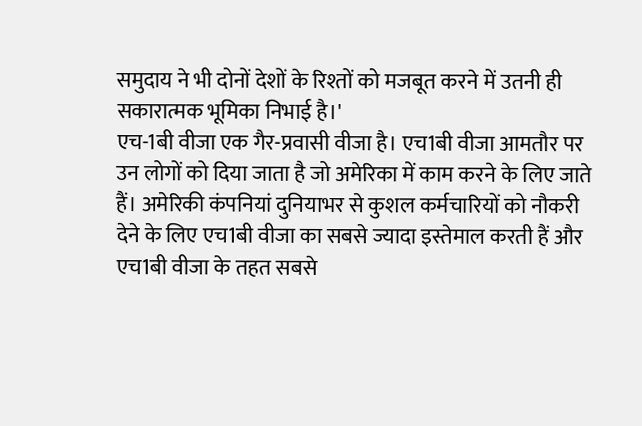समुदाय ने भी दोनों देशों के रिश्तों को मजबूत करने में उतनी ही सकारात्मक भूमिका निभाई है।'
एच-1बी वीजा एक गैर-प्रवासी वीजा है। एच1बी वीजा आमतौर पर उन लोगों को दिया जाता है जो अमेरिका में काम करने के लिए जाते हैं। अमेरिकी कंपनियां दुनियाभर से कुशल कर्मचारियों को नौकरी देने के लिए एच1बी वीजा का सबसे ज्यादा इस्तेमाल करती हैं और एच1बी वीजा के तहत सबसे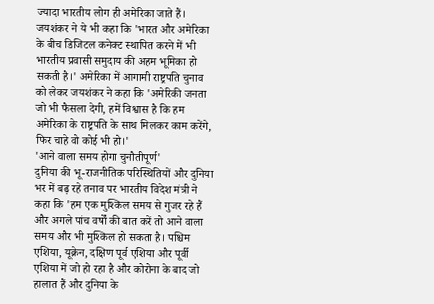ज्यादा भारतीय लोग ही अमेरिका जाते हैं। जयशंकर ने ये भी कहा कि 'भारत और अमेरिका के बीच डिजिटल कनेक्ट स्थापित करने में भी भारतीय प्रवासी समुदाय की अहम भूमिका हो सकती है।' अमेरिका में आगामी राष्ट्रपति चुनाव को लेकर जयशंकर ने कहा कि 'अमेरिकी जनता जो भी फैसला देगी, हमें विश्वास है कि हम अमेरिका के राष्ट्रपति के साथ मिलकर काम करेंगे, फिर चाहे वो कोई भी हो।'
'आने वाला समय होगा चुनौतीपूर्ण'
दुनिया की भू-राजनीतिक परिस्थितियों और दुनिया भर में बढ़ रहे तनाव पर भारतीय विदेश मंत्री ने कहा कि 'हम एक मुश्किल समय से गुजर रहे हैं और अगले पांच वर्षों की बात करें तो आने वाला समय और भी मुश्किल हो सकता है। पश्चिम एशिया, यूक्रेन, दक्षिण पूर्व एशिया और पूर्वी एशिया में जो हो रहा है और कोरोना के बाद जो हालात हैं और दुनिया के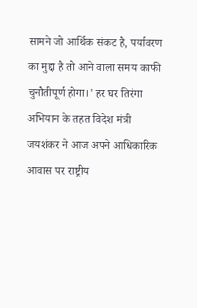सामने जो आर्थिक संकट है, पर्यावरण का मुद्दा है तो आने वाला समय काफी चुनौतीपूर्ण होगा।' हर घर तिरंगा अभियान के तहत विदेश मंत्री जयशंकर ने आज अपने आधिकारिक आवास पर राष्ट्रीय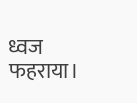ध्वज फहराया।